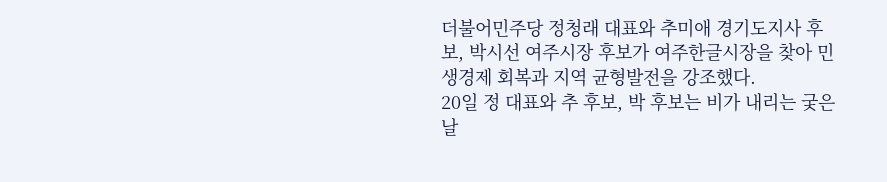더불어민주당 정청래 대표와 추미애 경기도지사 후보, 박시선 여주시장 후보가 여주한글시장을 찾아 민생경제 회복과 지역 균형발전을 강조했다.
20일 정 대표와 추 후보, 박 후보는 비가 내리는 궂은 날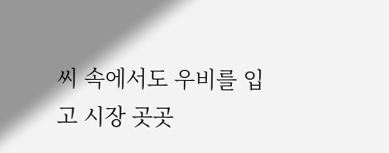씨 속에서도 우비를 입고 시장 곳곳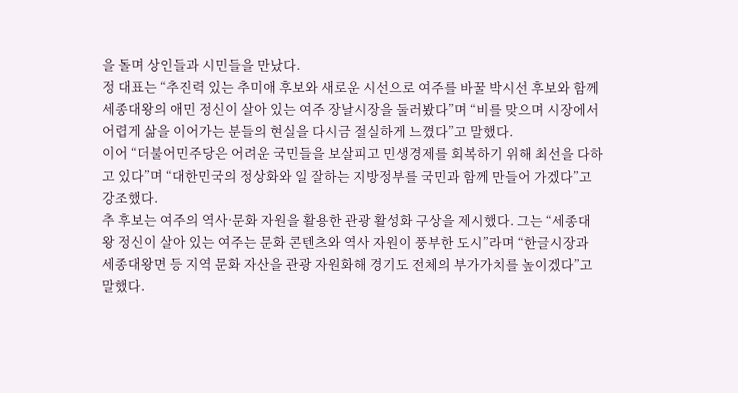을 돌며 상인들과 시민들을 만났다.
정 대표는 “추진력 있는 추미애 후보와 새로운 시선으로 여주를 바꿀 박시선 후보와 함께 세종대왕의 애민 정신이 살아 있는 여주 장날시장을 둘러봤다”며 “비를 맞으며 시장에서 어렵게 삶을 이어가는 분들의 현실을 다시금 절실하게 느꼈다”고 말했다.
이어 “더불어민주당은 어려운 국민들을 보살피고 민생경제를 회복하기 위해 최선을 다하고 있다”며 “대한민국의 정상화와 일 잘하는 지방정부를 국민과 함께 만들어 가겠다”고 강조했다.
추 후보는 여주의 역사·문화 자원을 활용한 관광 활성화 구상을 제시했다. 그는 “세종대왕 정신이 살아 있는 여주는 문화 콘텐츠와 역사 자원이 풍부한 도시”라며 “한글시장과 세종대왕면 등 지역 문화 자산을 관광 자원화해 경기도 전체의 부가가치를 높이겠다”고 말했다.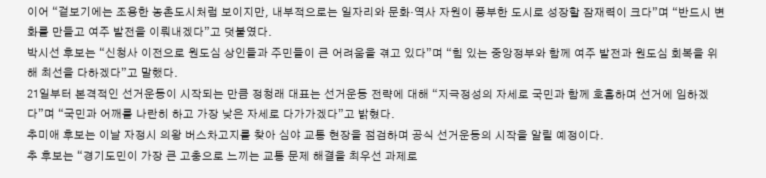이어 “겉보기에는 조용한 농촌도시처럼 보이지만, 내부적으로는 일자리와 문화·역사 자원이 풍부한 도시로 성장할 잠재력이 크다”며 “반드시 변화를 만들고 여주 발전을 이뤄내겠다”고 덧붙였다.
박시선 후보는 “신청사 이전으로 원도심 상인들과 주민들이 큰 어려움을 겪고 있다”며 “힘 있는 중앙정부와 함께 여주 발전과 원도심 회복을 위해 최선을 다하겠다”고 말했다.
21일부터 본격적인 선거운동이 시작되는 만큼 정청래 대표는 선거운동 전략에 대해 “지극정성의 자세로 국민과 함께 호흡하며 선거에 임하겠다”며 “국민과 어깨를 나란히 하고 가장 낮은 자세로 다가가겠다”고 밝혔다.
추미애 후보는 이날 자정시 의왕 버스차고지를 찾아 심야 교통 현장을 점검하며 공식 선거운동의 시작을 알릴 예정이다.
추 후보는 “경기도민이 가장 큰 고충으로 느끼는 교통 문제 해결을 최우선 과제로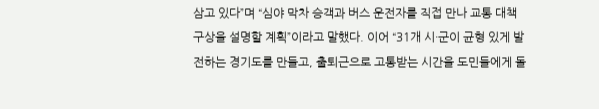삼고 있다”며 “심야 막차 승객과 버스 운전자를 직접 만나 교통 대책 구상을 설명할 계획”이라고 말했다. 이어 “31개 시·군이 균형 있게 발전하는 경기도를 만들고, 출퇴근으로 고통받는 시간을 도민들에게 돌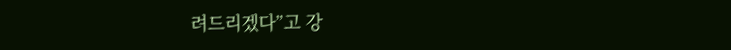려드리겠다”고 강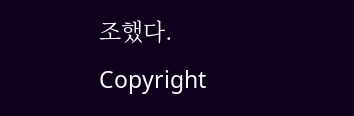조했다.
Copyright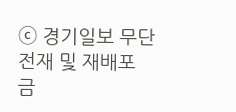ⓒ 경기일보 무단 전재 및 재배포 금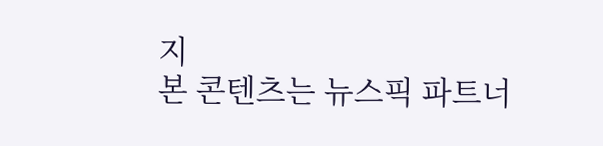지
본 콘텐츠는 뉴스픽 파트너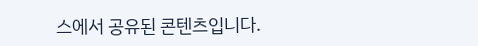스에서 공유된 콘텐츠입니다.